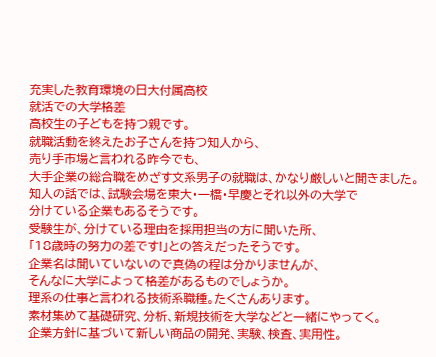充実した教育環境の日大付属高校
就活での大学格差
高校生の子どもを持つ親です。
就職活動を終えたお子さんを持つ知人から、
売り手市場と言われる昨今でも、
大手企業の総合職をめざす文系男子の就職は、かなり厳しいと聞きました。
知人の話では、試験会場を東大・一橋・早慶とそれ以外の大学で
分けている企業もあるそうです。
受験生が、分けている理由を採用担当の方に聞いた所、
「18歳時の努力の差です!」との答えだったそうです。
企業名は聞いていないので真偽の程は分かりませんが、
そんなに大学によって格差があるものでしょうか。
理系の仕事と言われる技術系職種。たくさんあります。
素材集めて基礎研究、分析、新規技術を大学などと一緒にやってく。
企業方針に基づいて新しい商品の開発、実験、検査、実用性。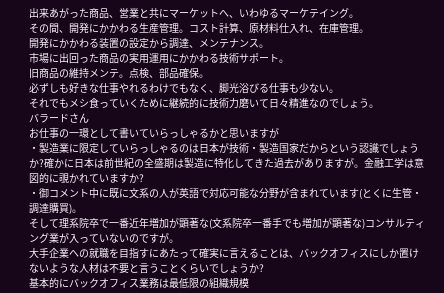出来あがった商品、営業と共にマーケットへ、いわゆるマーケテイング。
その間、開発にかかわる生産管理。コスト計算、原材料仕入れ、在庫管理。
開発にかかわる装置の設定から調達、メンテナンス。
市場に出回った商品の実用運用にかかわる技術サポート。
旧商品の維持メンテ。点検、部品確保。
必ずしも好きな仕事やれるわけでもなく、脚光浴びる仕事も少ない。
それでもメシ食っていくために継続的に技術力磨いて日々精進なのでしょう。
バラードさん
お仕事の一環として書いていらっしゃるかと思いますが
・製造業に限定していらっしゃるのは日本が技術・製造国家だからという認識でしょうか?確かに日本は前世紀の全盛期は製造に特化してきた過去がありますが。金融工学は意図的に覗かれていますか?
・御コメント中に既に文系の人が英語で対応可能な分野が含まれています(とくに生管・調達購買)。
そして理系院卒で一番近年増加が顕著な(文系院卒一番手でも増加が顕著な)コンサルティング業が入っていないのですが。
大手企業への就職を目指すにあたって確実に言えることは、バックオフィスにしか置けないような人材は不要と言うことくらいでしょうか?
基本的にバックオフィス業務は最低限の組織規模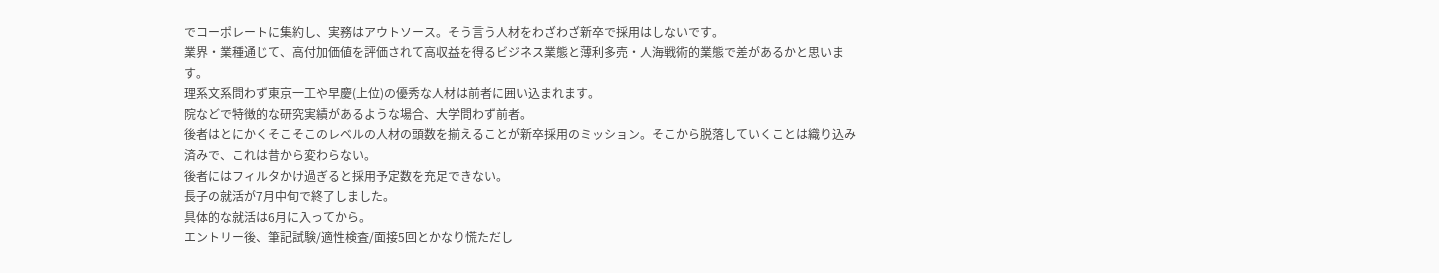でコーポレートに集約し、実務はアウトソース。そう言う人材をわざわざ新卒で採用はしないです。
業界・業種通じて、高付加価値を評価されて高収益を得るビジネス業態と薄利多売・人海戦術的業態で差があるかと思います。
理系文系問わず東京一工や早慶(上位)の優秀な人材は前者に囲い込まれます。
院などで特徴的な研究実績があるような場合、大学問わず前者。
後者はとにかくそこそこのレベルの人材の頭数を揃えることが新卒採用のミッション。そこから脱落していくことは織り込み済みで、これは昔から変わらない。
後者にはフィルタかけ過ぎると採用予定数を充足できない。
長子の就活が7月中旬で終了しました。
具体的な就活は6月に入ってから。
エントリー後、筆記試験/適性検査/面接5回とかなり慌ただし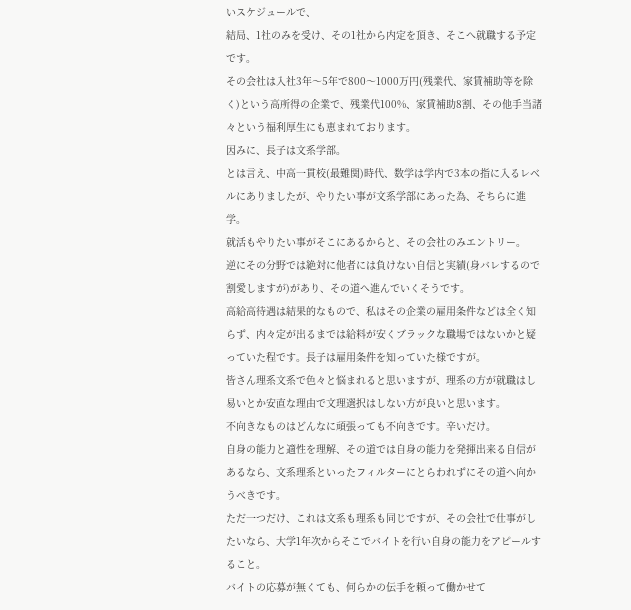いスケジュールで、
結局、1社のみを受け、その1社から内定を頂き、そこへ就職する予定です。
その会社は入社3年〜5年で800〜1000万円(残業代、家賃補助等を除く)という高所得の企業で、残業代100%、家賃補助8割、その他手当諸々という福利厚生にも恵まれております。
因みに、長子は文系学部。
とは言え、中高一貫校(最難関)時代、数学は学内で3本の指に入るレベルにありましたが、やりたい事が文系学部にあった為、そちらに進学。
就活もやりたい事がそこにあるからと、その会社のみエントリー。
逆にその分野では絶対に他者には負けない自信と実績(身バレするので割愛しますが)があり、その道へ進んでいくそうです。
高給高待遇は結果的なもので、私はその企業の雇用条件などは全く知らず、内々定が出るまでは給料が安くブラックな職場ではないかと疑っていた程です。長子は雇用条件を知っていた様ですが。
皆さん理系文系で色々と悩まれると思いますが、理系の方が就職はし易いとか安直な理由で文理選択はしない方が良いと思います。
不向きなものはどんなに頑張っても不向きです。辛いだけ。
自身の能力と適性を理解、その道では自身の能力を発揮出来る自信があるなら、文系理系といったフィルターにとらわれずにその道へ向かうべきです。
ただ一つだけ、これは文系も理系も同じですが、その会社で仕事がしたいなら、大学1年次からそこでバイトを行い自身の能力をアピールすること。
バイトの応募が無くても、何らかの伝手を頼って働かせて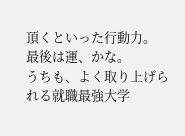頂くといった行動力。
最後は運、かな。
うちも、よく取り上げられる就職最強大学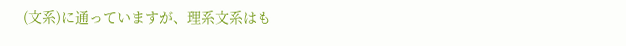(文系)に通っていますが、理系文系はも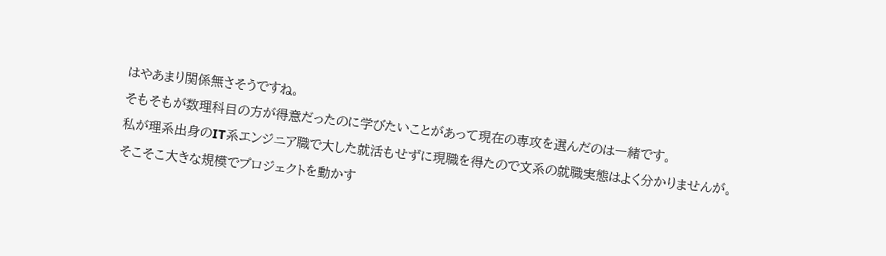はやあまり関係無さそうですね。
そもそもが数理科目の方が得意だったのに学びたいことがあって現在の専攻を選んだのは一緒です。
私が理系出身のIT系エンジニア職で大した就活もせずに現職を得たので文系の就職実態はよく分かりませんが。
そこそこ大きな規模でプロジェクトを動かす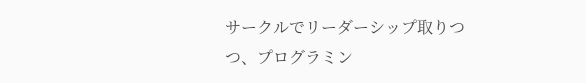サークルでリーダーシップ取りつつ、プログラミン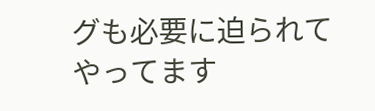グも必要に迫られてやってます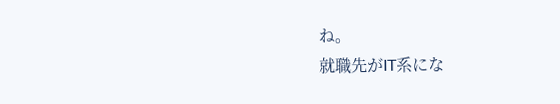ね。
就職先がIT系にな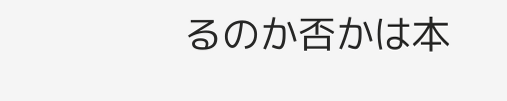るのか否かは本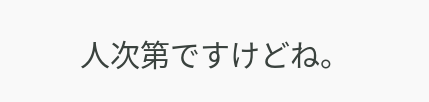人次第ですけどね。